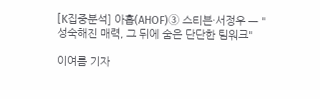[K집중분석] 아홉(AHOF)③ 스티븐·서정우 — "성숙해진 매력, 그 뒤에 숨은 단단한 팀워크"

이여름 기자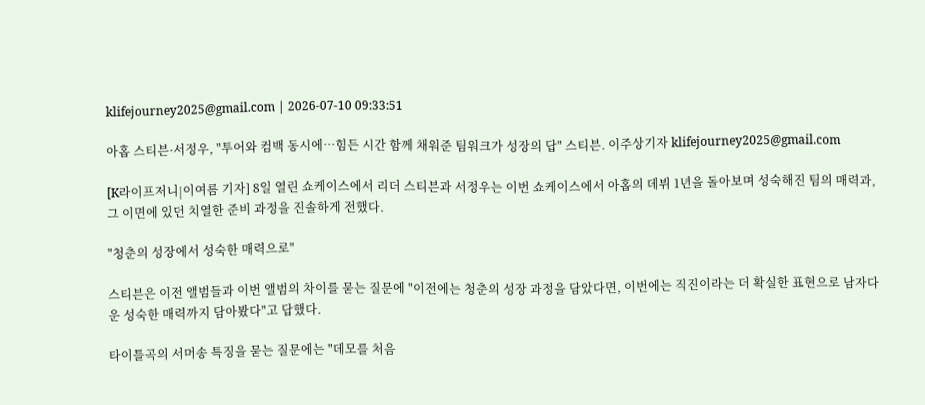klifejourney2025@gmail.com | 2026-07-10 09:33:51

아홉 스티븐·서정우, "투어와 컴백 동시에…힘든 시간 함께 채워준 팀워크가 성장의 답" 스티븐. 이주상기자 klifejourney2025@gmail.com

[K라이프저니|이여름 기자] 8일 열린 쇼케이스에서 리더 스티븐과 서정우는 이번 쇼케이스에서 아홉의 데뷔 1년을 돌아보며 성숙해진 팀의 매력과, 그 이면에 있던 치열한 준비 과정을 진솔하게 전했다.

"청춘의 성장에서 성숙한 매력으로"

스티븐은 이전 앨범들과 이번 앨범의 차이를 묻는 질문에 "이전에는 청춘의 성장 과정을 담았다면, 이번에는 직진이라는 더 확실한 표현으로 남자다운 성숙한 매력까지 담아봤다"고 답했다.

타이틀곡의 서머송 특징을 묻는 질문에는 "데모를 처음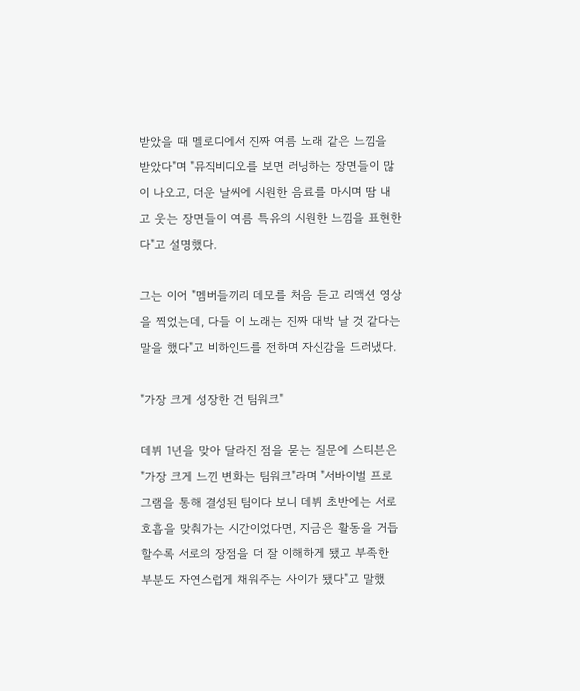받았을 때 멜로디에서 진짜 여름 노래 같은 느낌을 받았다"며 "뮤직비디오를 보면 러닝하는 장면들이 많이 나오고, 더운 날씨에 시원한 음료를 마시며 땀 내고 웃는 장면들이 여름 특유의 시원한 느낌을 표현한다"고 설명했다.

그는 이어 "멤버들끼리 데모를 처음 듣고 리액션 영상을 찍었는데, 다들 이 노래는 진짜 대박 날 것 같다는 말을 했다"고 비하인드를 전하며 자신감을 드러냈다.

"가장 크게 성장한 건 팀워크"

데뷔 1년을 맞아 달라진 점을 묻는 질문에 스티븐은 "가장 크게 느낀 변화는 팀워크"라며 "서바이벌 프로그램을 통해 결성된 팀이다 보니 데뷔 초반에는 서로 호흡을 맞춰가는 시간이었다면, 지금은 활동을 거듭할수록 서로의 장점을 더 잘 이해하게 됐고 부족한 부분도 자연스럽게 채워주는 사이가 됐다"고 말했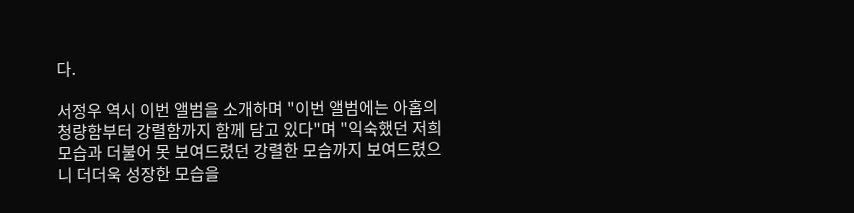다.

서정우 역시 이번 앨범을 소개하며 "이번 앨범에는 아홉의 청량함부터 강렬함까지 함께 담고 있다"며 "익숙했던 저희 모습과 더불어 못 보여드렸던 강렬한 모습까지 보여드렸으니 더더욱 성장한 모습을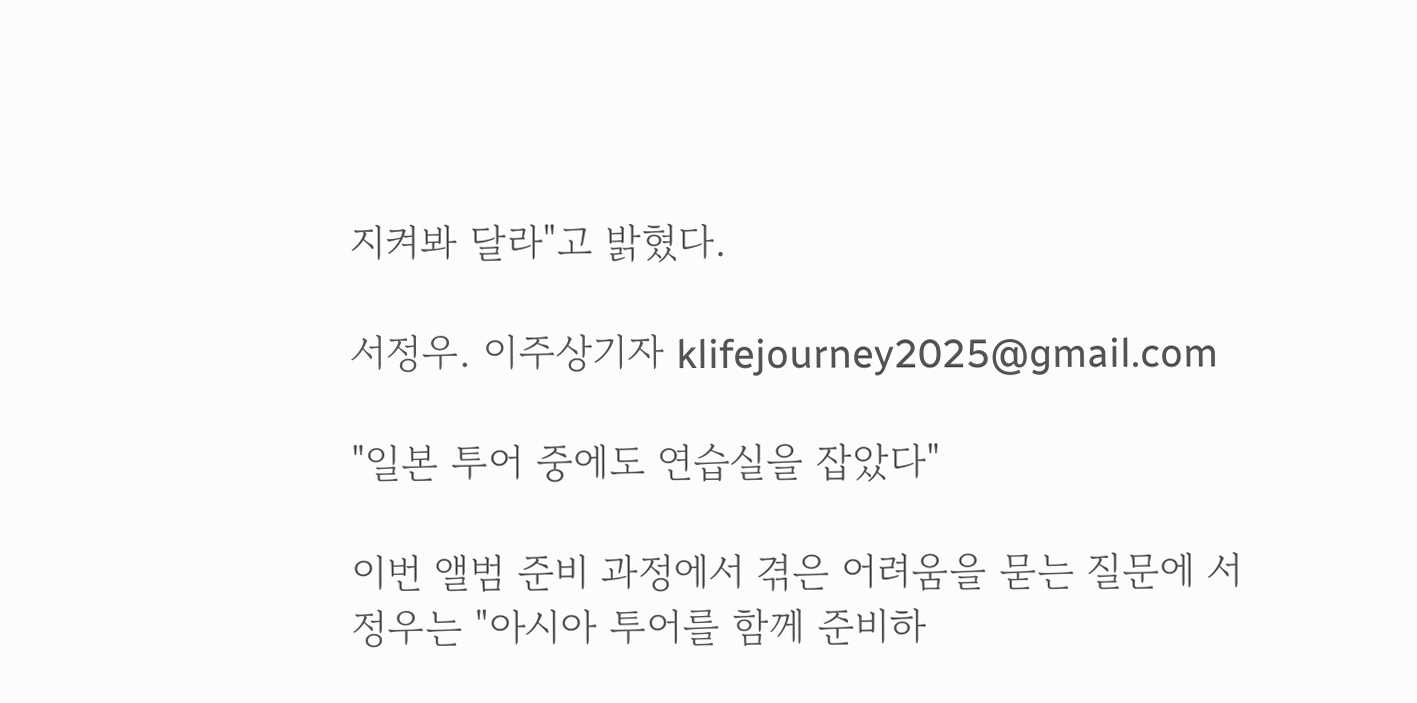지켜봐 달라"고 밝혔다.

서정우. 이주상기자 klifejourney2025@gmail.com

"일본 투어 중에도 연습실을 잡았다"

이번 앨범 준비 과정에서 겪은 어려움을 묻는 질문에 서정우는 "아시아 투어를 함께 준비하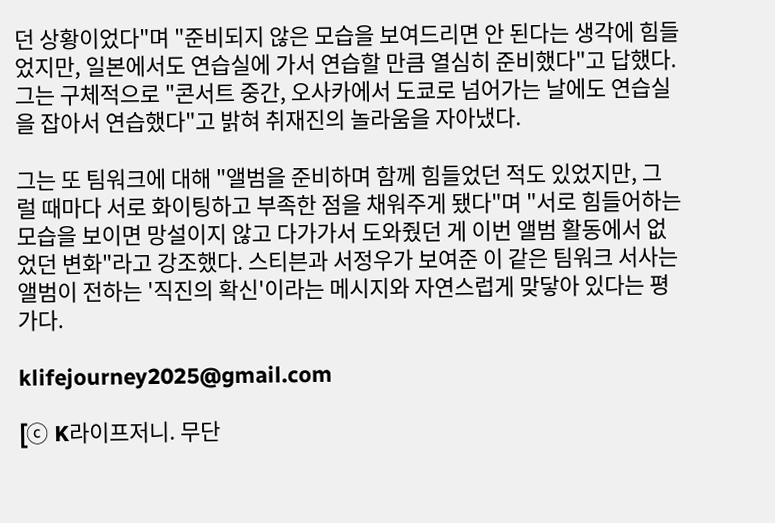던 상황이었다"며 "준비되지 않은 모습을 보여드리면 안 된다는 생각에 힘들었지만, 일본에서도 연습실에 가서 연습할 만큼 열심히 준비했다"고 답했다. 그는 구체적으로 "콘서트 중간, 오사카에서 도쿄로 넘어가는 날에도 연습실을 잡아서 연습했다"고 밝혀 취재진의 놀라움을 자아냈다.

그는 또 팀워크에 대해 "앨범을 준비하며 함께 힘들었던 적도 있었지만, 그럴 때마다 서로 화이팅하고 부족한 점을 채워주게 됐다"며 "서로 힘들어하는 모습을 보이면 망설이지 않고 다가가서 도와줬던 게 이번 앨범 활동에서 없었던 변화"라고 강조했다. 스티븐과 서정우가 보여준 이 같은 팀워크 서사는 앨범이 전하는 '직진의 확신'이라는 메시지와 자연스럽게 맞닿아 있다는 평가다.

klifejourney2025@gmail.com

[ⓒ K라이프저니. 무단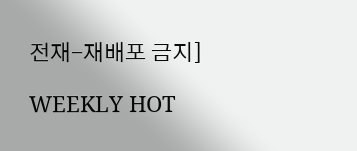전재-재배포 금지]

WEEKLY HOT